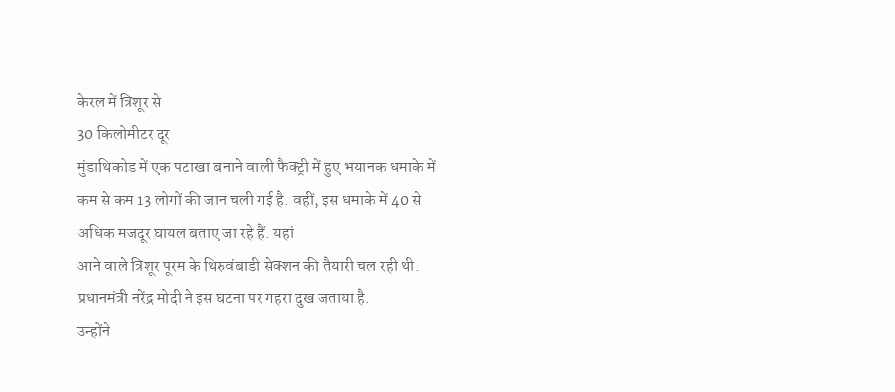केरल में त्रिशूर से
30 किलोमीटर दूर
मुंडाथिकोड में एक पटाखा बनाने वाली फैक्ट्री में हुए भयानक धमाके में कम से कम 13 लोगों की जान चली गई है. वहीं, इस धमाके में 40 से अधिक मजदूर घायल बताए जा रहे हैं. यहां
आने वाले त्रिशूर पूरम के थिरुवंबाडी सेक्शन की तैयारी चल रही थी.
प्रधानमंत्री नरेंद्र मोदी ने इस घटना पर गहरा दुख जताया है.
उन्होंने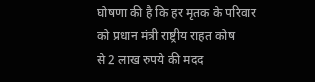घोषणा की है कि हर मृतक के परिवार को प्रधान मंत्री राष्ट्रीय राहत कोष
से 2 लाख रुपये की मदद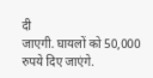दी
जाएगी. घायलों को 50,000 रुपये दिए जाएंगे.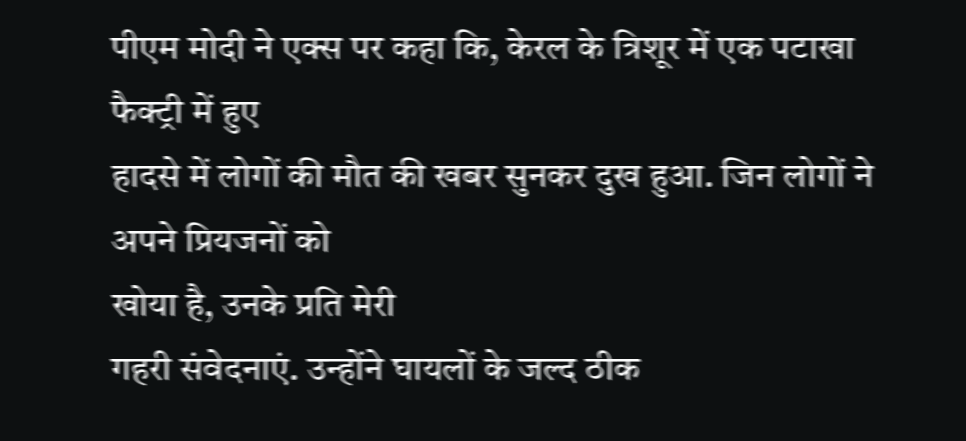पीएम मोदी ने एक्स पर कहा कि, केरल के त्रिशूर में एक पटाखा फैक्ट्री में हुए
हादसे में लोगों की मौत की खबर सुनकर दुख हुआ. जिन लोगों ने अपने प्रियजनों को
खोया है, उनके प्रति मेरी
गहरी संवेदनाएं. उन्होंने घायलों के जल्द ठीक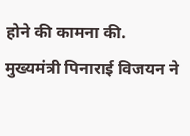होने की कामना की.
मुख्यमंत्री पिनाराई विजयन ने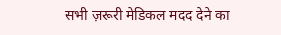सभी ज़रूरी मेडिकल मदद देने का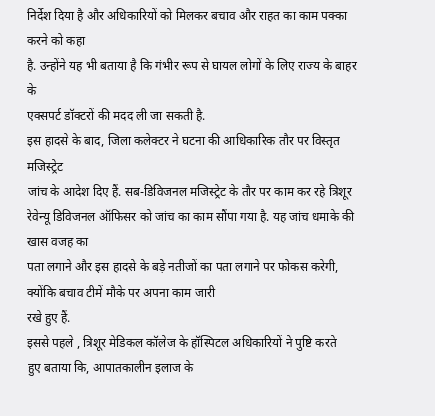निर्देश दिया है और अधिकारियों को मिलकर बचाव और राहत का काम पक्का करने को कहा
है. उन्होंने यह भी बताया है कि गंभीर रूप से घायल लोगों के लिए राज्य के बाहर के
एक्सपर्ट डॉक्टरों की मदद ली जा सकती है.
इस हादसे के बाद, जिला कलेक्टर ने घटना की आधिकारिक तौर पर विस्तृत मजिस्ट्रेट
जांच के आदेश दिए हैं. सब-डिविजनल मजिस्ट्रेट के तौर पर काम कर रहे त्रिशूर
रेवेन्यू डिविजनल ऑफिसर को जांच का काम सौंपा गया है. यह जांच धमाके की खास वजह का
पता लगाने और इस हादसे के बड़े नतीजों का पता लगाने पर फोकस करेगी, क्योंकि बचाव टीमें मौके पर अपना काम जारी
रखे हुए हैं.
इससे पहले , त्रिशूर मेडिकल कॉलेज के हॉस्पिटल अधिकारियों ने पुष्टि करते
हुए बताया कि, आपातकालीन इलाज के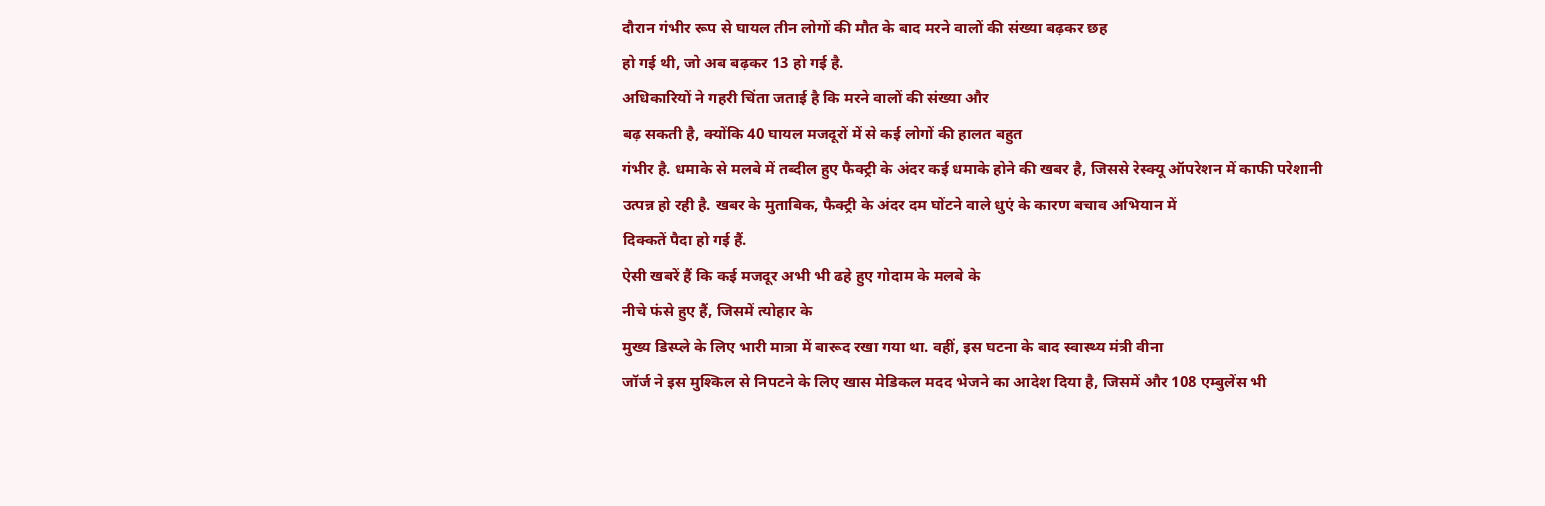दौरान गंभीर रूप से घायल तीन लोगों की मौत के बाद मरने वालों की संख्या बढ़कर छह
हो गई थी, जो अब बढ़कर 13 हो गई है.
अधिकारियों ने गहरी चिंता जताई है कि मरने वालों की संख्या और
बढ़ सकती है, क्योंकि 40 घायल मजदूरों में से कई लोगों की हालत बहुत
गंभीर है. धमाके से मलबे में तब्दील हुए फैक्ट्री के अंदर कई धमाके होने की खबर है, जिससे रेस्क्यू ऑपरेशन में काफी परेशानी
उत्पन्न हो रही है. खबर के मुताबिक, फैक्ट्री के अंदर दम घोंटने वाले धुएं के कारण बचाव अभियान में
दिक्कतें पैदा हो गई हैं.
ऐसी खबरें हैं कि कई मजदूर अभी भी ढहे हुए गोदाम के मलबे के
नीचे फंसे हुए हैं, जिसमें त्योहार के
मुख्य डिस्प्ले के लिए भारी मात्रा में बारूद रखा गया था. वहीं, इस घटना के बाद स्वास्थ्य मंत्री वीना
जॉर्ज ने इस मुश्किल से निपटने के लिए खास मेडिकल मदद भेजने का आदेश दिया है, जिसमें और 108 एम्बुलेंस भी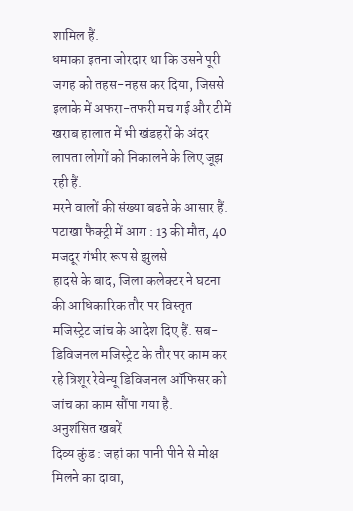शामिल हैं.
धमाका इतना जोरदार था कि उसने पूरी जगह को तहस-नहस कर दिया, जिससे इलाके में अफरा-तफरी मच गई और टीमें
खराब हालात में भी खंडहरों के अंदर लापता लोगों को निकालने के लिए जूझ रही हैं.
मरने वालों की संख्या बढऩे के आसार हैं.
पटाखा फैक्ट्री में आग : 13 की मौत, 40 मजदूर गंभीर रूप से झुलसे
हादसे के बाद, जिला कलेक्टर ने घटना की आधिकारिक तौर पर विस्तृत मजिस्ट्रेट जांच के आदेश दिए हैं. सब-डिविजनल मजिस्ट्रेट के तौर पर काम कर रहे त्रिशूर रेवेन्यू डिविजनल ऑफिसर को जांच का काम सौंपा गया है.
अनुशंसित खबरें
दिव्य कुंड : जहां का पानी पीने से मोक्ष मिलने का दावा,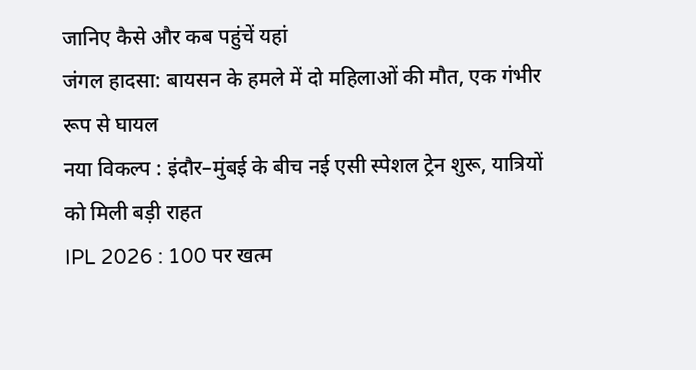जानिए कैसे और कब पहुंचें यहां
जंगल हादसा: बायसन के हमले में दो महिलाओं की मौत, एक गंभीर रूप से घायल
नया विकल्प : इंदौर–मुंबई के बीच नई एसी स्पेशल ट्रेन शुरू, यात्रियों को मिली बड़ी राहत
IPL 2026 : 100 पर खत्म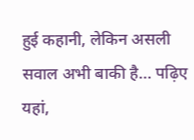हुई कहानी, लेकिन असली सवाल अभी बाकी है… पढ़िए यहां,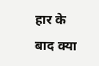हार के बाद क्या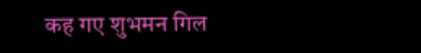कह गए शुभमन गिल